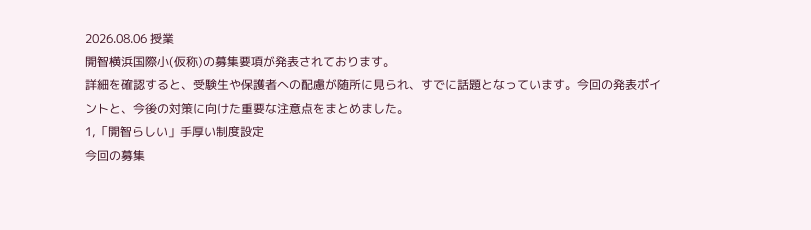2026.08.06 授業
開智横浜国際小(仮称)の募集要項が発表されております。
詳細を確認すると、受験生や保護者への配慮が随所に見られ、すでに話題となっています。今回の発表ポイントと、今後の対策に向けた重要な注意点をまとめました。
1,「開智らしい」手厚い制度設定
今回の募集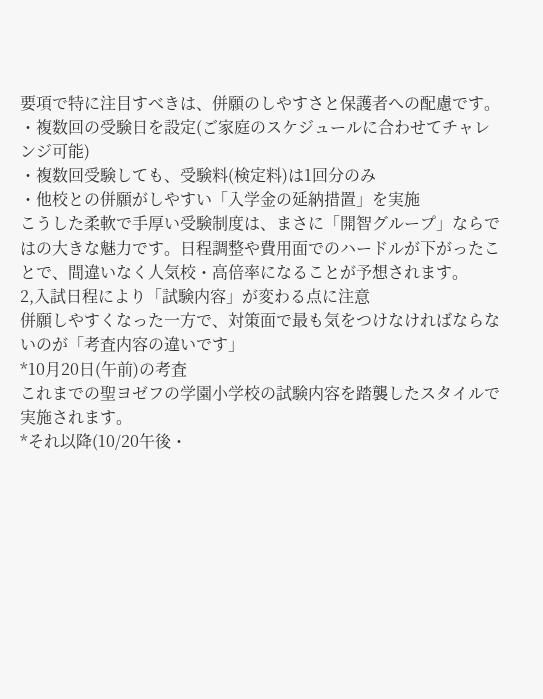要項で特に注目すべきは、併願のしやすさと保護者への配慮です。
・複数回の受験日を設定(ご家庭のスケジュールに合わせてチャレンジ可能)
・複数回受験しても、受験料(検定料)は1回分のみ
・他校との併願がしやすい「入学金の延納措置」を実施
こうした柔軟で手厚い受験制度は、まさに「開智グループ」ならではの大きな魅力です。日程調整や費用面でのハードルが下がったことで、間違いなく人気校・高倍率になることが予想されます。
2,入試日程により「試験内容」が変わる点に注意
併願しやすくなった一方で、対策面で最も気をつけなければならないのが「考査内容の違いです」
*10月20日(午前)の考査
これまでの聖ヨゼフの学園小学校の試験内容を踏襲したスタイルで実施されます。
*それ以降(10/20午後・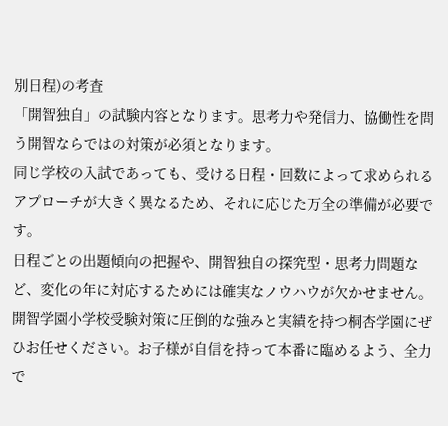別日程)の考査
「開智独自」の試験内容となります。思考力や発信力、協働性を問う開智ならではの対策が必須となります。
同じ学校の入試であっても、受ける日程・回数によって求められるアプローチが大きく異なるため、それに応じた万全の準備が必要です。
日程ごとの出題傾向の把握や、開智独自の探究型・思考力問題など、変化の年に対応するためには確実なノウハウが欠かせません。開智学園小学校受験対策に圧倒的な強みと実績を持つ桐杏学園にぜひお任せください。お子様が自信を持って本番に臨めるよう、全力で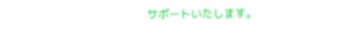サポートいたします。